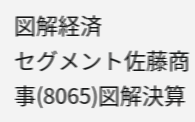図解経済
セグメント佐藤商事(8065)図解決算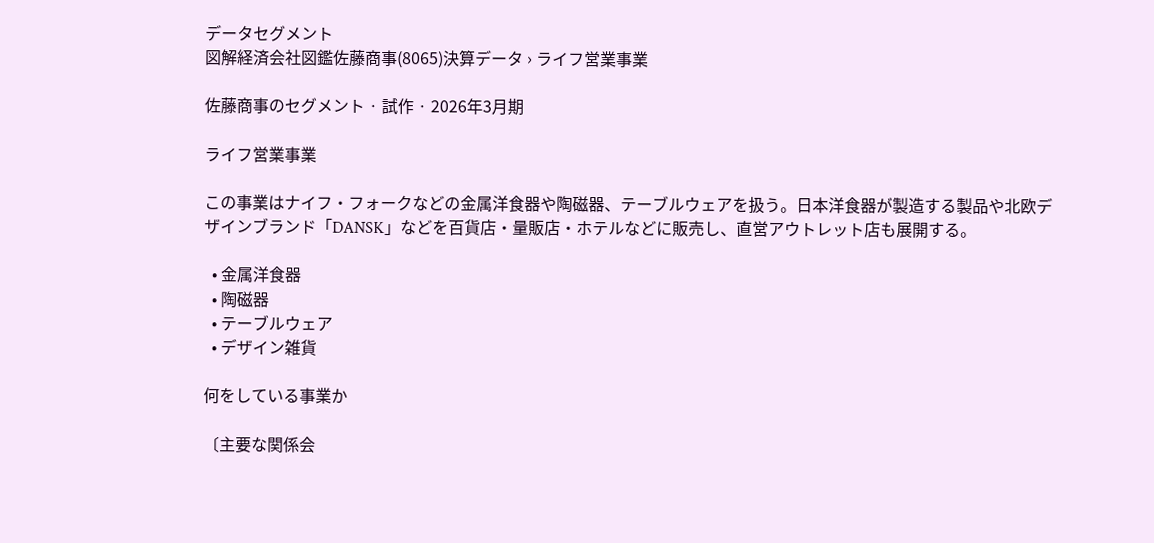データセグメント
図解経済会社図鑑佐藤商事(8065)決算データ › ライフ営業事業

佐藤商事のセグメント · 試作 · 2026年3月期

ライフ営業事業

この事業はナイフ・フォークなどの金属洋食器や陶磁器、テーブルウェアを扱う。日本洋食器が製造する製品や北欧デザインブランド「DANSK」などを百貨店・量販店・ホテルなどに販売し、直営アウトレット店も展開する。

  • 金属洋食器
  • 陶磁器
  • テーブルウェア
  • デザイン雑貨

何をしている事業か

〔主要な関係会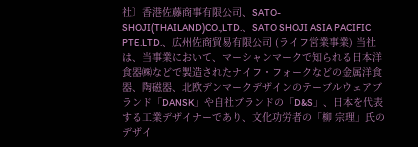社〕香港佐藤商事有限公司、SATO-SHOJI(THAILAND)CO.,LTD.、SATO SHOJI ASIA PACIFIC PTE.LTD.、広州佐商貿易有限公司 (ライフ営業事業) 当社は、当事業において、マーシャンマークで知られる日本洋食器㈱などで製造されたナイフ・フォークなどの金属洋食器、陶磁器、北欧デンマークデザインのテーブルウェアブランド「DANSK」や自社ブランドの「D&S」、日本を代表する工業デザイナーであり、文化功労者の「柳 宗理」氏のデザイ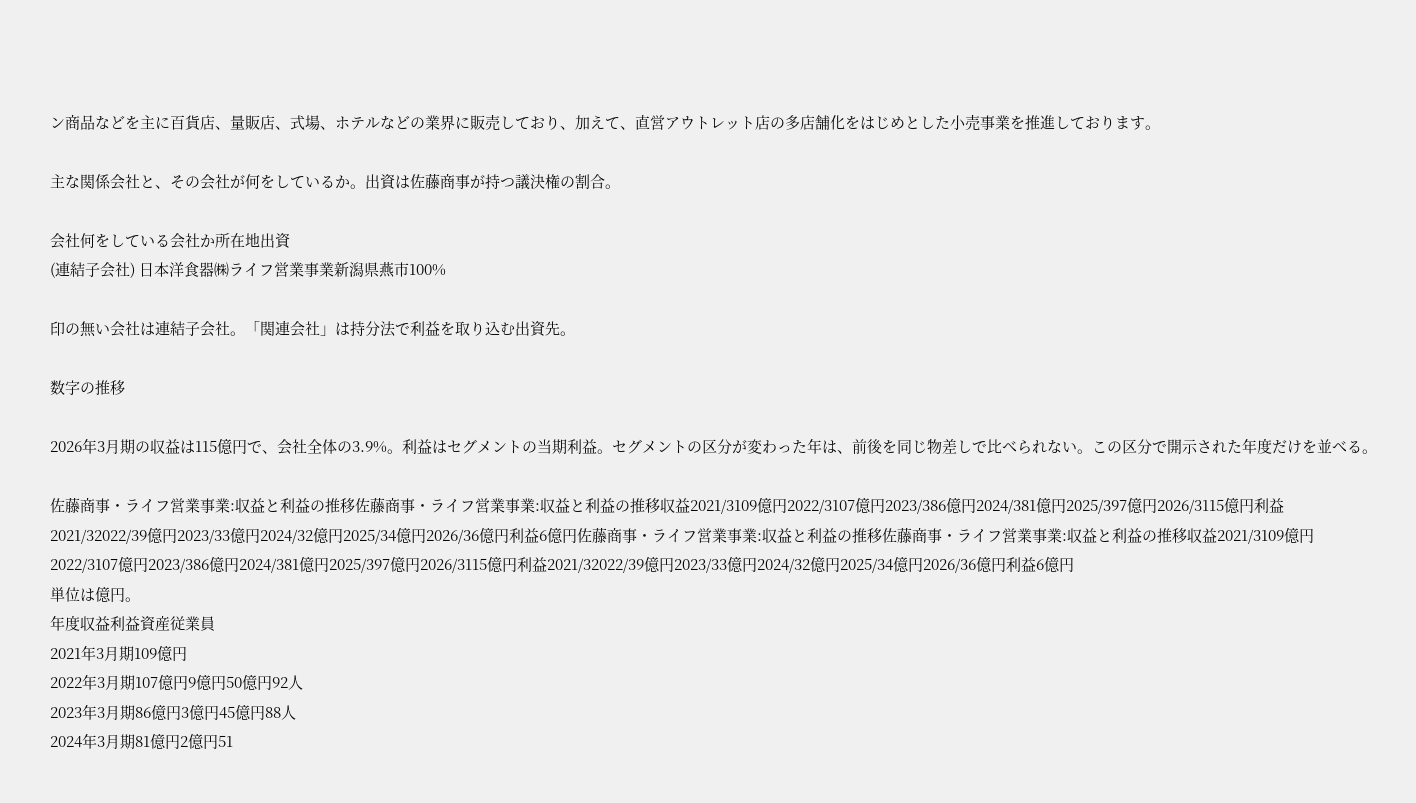ン商品などを主に百貨店、量販店、式場、ホテルなどの業界に販売しており、加えて、直営アウトレット店の多店舗化をはじめとした小売事業を推進しております。

主な関係会社と、その会社が何をしているか。出資は佐藤商事が持つ議決権の割合。

会社何をしている会社か所在地出資
(連結子会社) 日本洋食器㈱ライフ営業事業新潟県燕市100%

印の無い会社は連結子会社。「関連会社」は持分法で利益を取り込む出資先。

数字の推移

2026年3月期の収益は115億円で、会社全体の3.9%。利益はセグメントの当期利益。セグメントの区分が変わった年は、前後を同じ物差しで比べられない。この区分で開示された年度だけを並べる。

佐藤商事・ライフ営業事業:収益と利益の推移佐藤商事・ライフ営業事業:収益と利益の推移収益2021/3109億円2022/3107億円2023/386億円2024/381億円2025/397億円2026/3115億円利益2021/32022/39億円2023/33億円2024/32億円2025/34億円2026/36億円利益6億円佐藤商事・ライフ営業事業:収益と利益の推移佐藤商事・ライフ営業事業:収益と利益の推移収益2021/3109億円2022/3107億円2023/386億円2024/381億円2025/397億円2026/3115億円利益2021/32022/39億円2023/33億円2024/32億円2025/34億円2026/36億円利益6億円
単位は億円。
年度収益利益資産従業員
2021年3月期109億円
2022年3月期107億円9億円50億円92人
2023年3月期86億円3億円45億円88人
2024年3月期81億円2億円51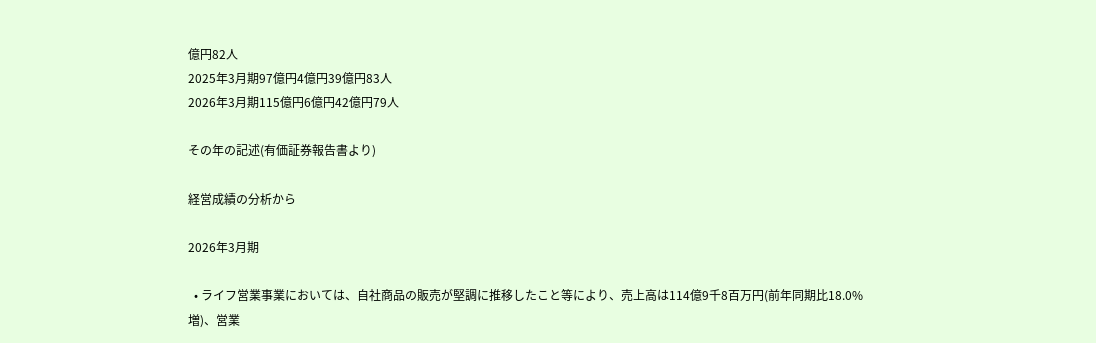億円82人
2025年3月期97億円4億円39億円83人
2026年3月期115億円6億円42億円79人

その年の記述(有価証券報告書より)

経営成績の分析から

2026年3月期

  • ライフ営業事業においては、自社商品の販売が堅調に推移したこと等により、売上高は114億9千8百万円(前年同期比18.0%増)、営業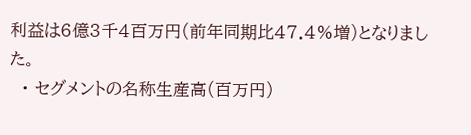利益は6億3千4百万円(前年同期比47.4%増)となりました。
  • セグメントの名称生産高(百万円)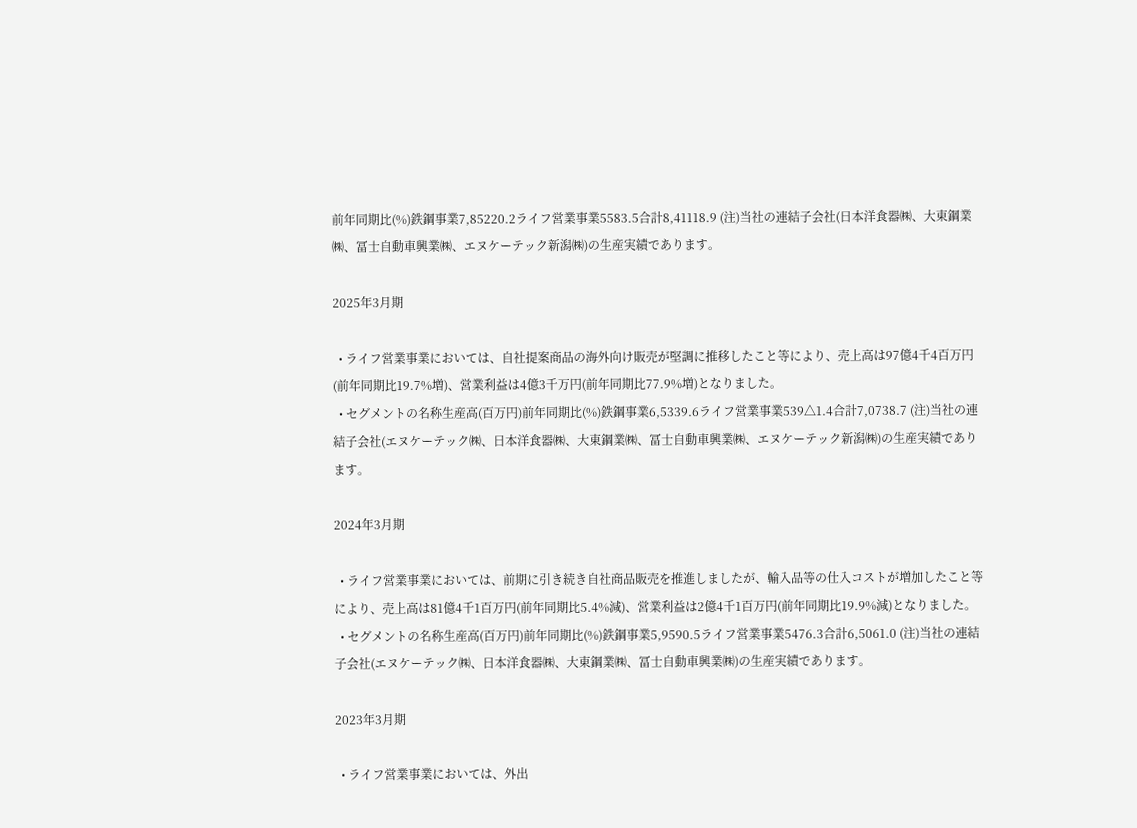前年同期比(%)鉄鋼事業7,85220.2ライフ営業事業5583.5合計8,41118.9 (注)当社の連結子会社(日本洋食器㈱、大東鋼業㈱、冨士自動車興業㈱、エヌケーテック新潟㈱)の生産実績であります。

2025年3月期

  • ライフ営業事業においては、自社提案商品の海外向け販売が堅調に推移したこと等により、売上高は97億4千4百万円(前年同期比19.7%増)、営業利益は4億3千万円(前年同期比77.9%増)となりました。
  • セグメントの名称生産高(百万円)前年同期比(%)鉄鋼事業6,5339.6ライフ営業事業539△1.4合計7,0738.7 (注)当社の連結子会社(エヌケーテック㈱、日本洋食器㈱、大東鋼業㈱、冨士自動車興業㈱、エヌケーテック新潟㈱)の生産実績であります。

2024年3月期

  • ライフ営業事業においては、前期に引き続き自社商品販売を推進しましたが、輸入品等の仕入コストが増加したこと等により、売上高は81億4千1百万円(前年同期比5.4%減)、営業利益は2億4千1百万円(前年同期比19.9%減)となりました。
  • セグメントの名称生産高(百万円)前年同期比(%)鉄鋼事業5,9590.5ライフ営業事業5476.3合計6,5061.0 (注)当社の連結子会社(エヌケーテック㈱、日本洋食器㈱、大東鋼業㈱、冨士自動車興業㈱)の生産実績であります。

2023年3月期

  • ライフ営業事業においては、外出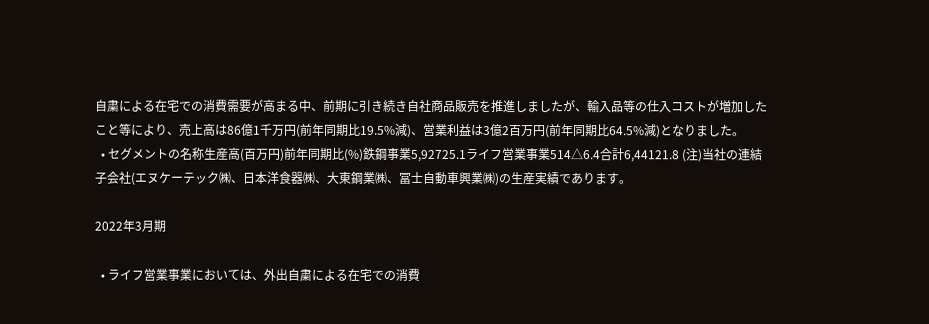自粛による在宅での消費需要が高まる中、前期に引き続き自社商品販売を推進しましたが、輸入品等の仕入コストが増加したこと等により、売上高は86億1千万円(前年同期比19.5%減)、営業利益は3億2百万円(前年同期比64.5%減)となりました。
  • セグメントの名称生産高(百万円)前年同期比(%)鉄鋼事業5,92725.1ライフ営業事業514△6.4合計6,44121.8 (注)当社の連結子会社(エヌケーテック㈱、日本洋食器㈱、大東鋼業㈱、冨士自動車興業㈱)の生産実績であります。

2022年3月期

  • ライフ営業事業においては、外出自粛による在宅での消費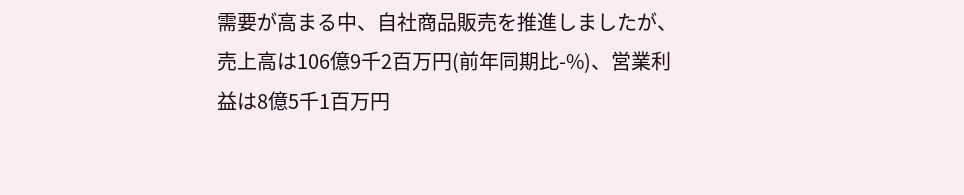需要が高まる中、自社商品販売を推進しましたが、売上高は106億9千2百万円(前年同期比-%)、営業利益は8億5千1百万円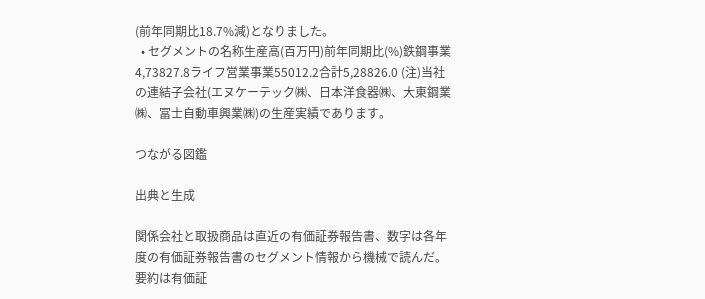(前年同期比18.7%減)となりました。
  • セグメントの名称生産高(百万円)前年同期比(%)鉄鋼事業4,73827.8ライフ営業事業55012.2合計5,28826.0 (注)当社の連結子会社(エヌケーテック㈱、日本洋食器㈱、大東鋼業㈱、冨士自動車興業㈱)の生産実績であります。

つながる図鑑

出典と生成

関係会社と取扱商品は直近の有価証券報告書、数字は各年度の有価証券報告書のセグメント情報から機械で読んだ。要約は有価証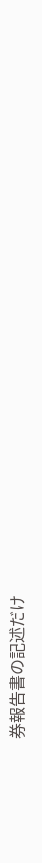券報告書の記述だけ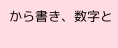から書き、数字と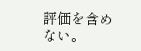評価を含めない。